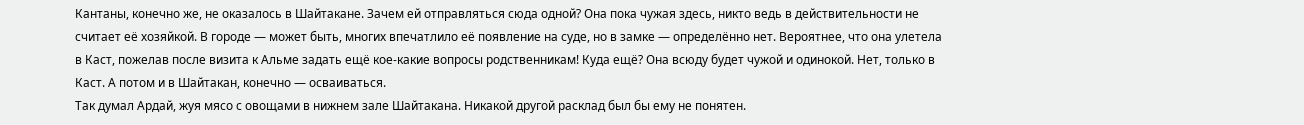Кантаны, конечно же, не оказалось в Шайтакане. Зачем ей отправляться сюда одной? Она пока чужая здесь, никто ведь в действительности не считает её хозяйкой. В городе — может быть, многих впечатлило её появление на суде, но в замке — определённо нет. Вероятнее, что она улетела в Каст, пожелав после визита к Альме задать ещё кое-какие вопросы родственникам! Куда ещё? Она всюду будет чужой и одинокой. Нет, только в Каст. А потом и в Шайтакан, конечно — осваиваться.
Так думал Ардай, жуя мясо с овощами в нижнем зале Шайтакана. Никакой другой расклад был бы ему не понятен.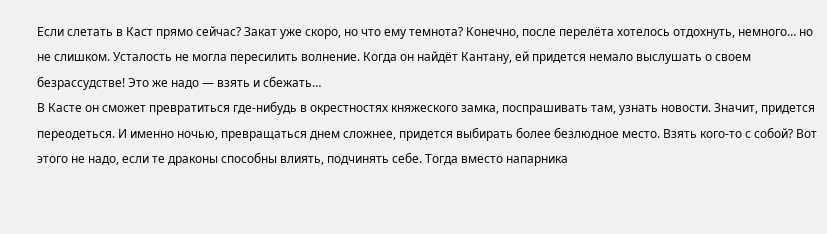Если слетать в Каст прямо сейчас? Закат уже скоро, но что ему темнота? Конечно, после перелёта хотелось отдохнуть, немного… но не слишком. Усталость не могла пересилить волнение. Когда он найдёт Кантану, ей придется немало выслушать о своем безрассудстве! Это же надо — взять и сбежать…
В Касте он сможет превратиться где-нибудь в окрестностях княжеского замка, поспрашивать там, узнать новости. Значит, придется переодеться. И именно ночью, превращаться днем сложнее, придется выбирать более безлюдное место. Взять кого-то с собой? Вот этого не надо, если те драконы способны влиять, подчинять себе. Тогда вместо напарника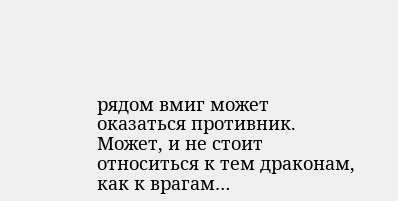рядом вмиг может оказаться противник. Может, и не стоит относиться к тем драконам, как к врагам…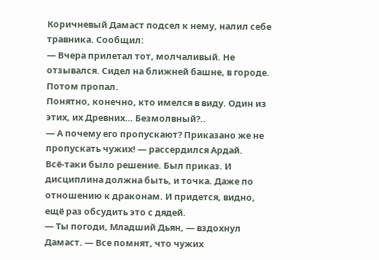Коричневый Дамаст подсел к нему, налил себе травника. Сообщил:
— Вчера прилетал тот, молчаливый. Не отзывался. Сидел на ближней башне, в городе. Потом пропал.
Понятно, конечно, кто имелся в виду. Один из этих, их Древних… Безмолвный?..
— А почему его пропускают? Приказано же не пропускать чужих! — рассердился Ардай.
Всё-таки было решение. Был приказ. И дисциплина должна быть, и точка. Даже по отношению к драконам. И придется, видно, ещё раз обсудить это с дядей.
— Ты погоди, Младший Дьян, — вздохнул Дамаст. — Все помнят, что чужих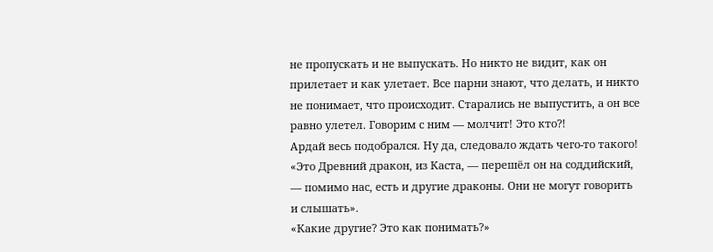не пропускать и не выпускать. Но никто не видит, как он прилетает и как улетает. Все парни знают, что делать, и никто не понимает, что происходит. Старались не выпустить, а он все равно улетел. Говорим с ним — молчит! Это кто?!
Ардай весь подобрался. Ну да, следовало ждать чего-то такого!
«Это Древний дракон, из Каста, — перешёл он на соддийский, — помимо нас, есть и другие драконы. Они не могут говорить и слышать».
«Какие другие? Это как понимать?»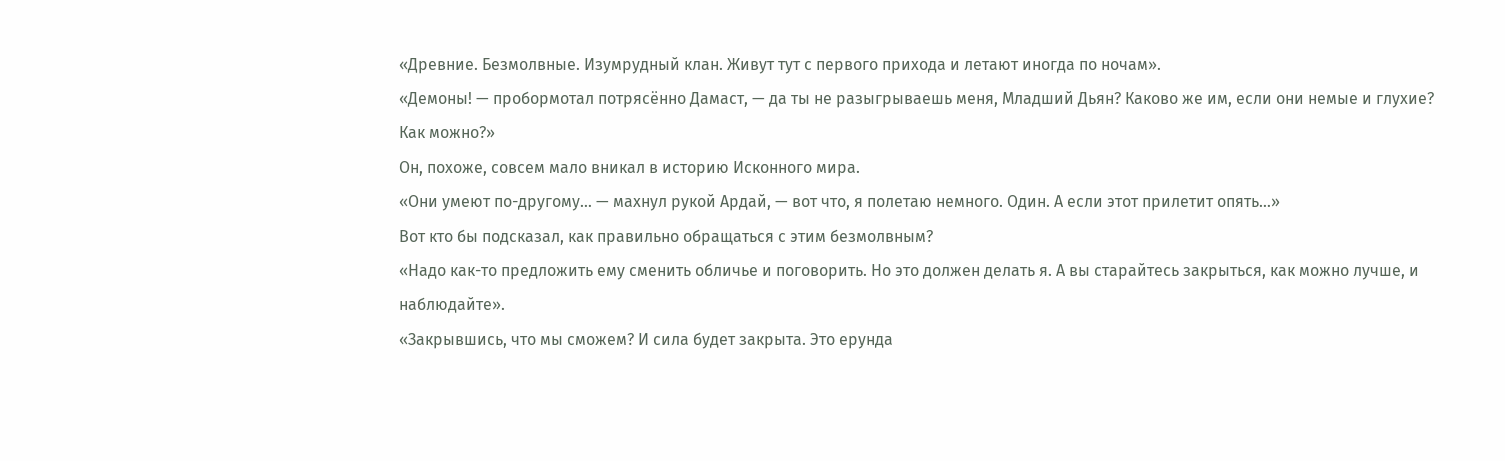«Древние. Безмолвные. Изумрудный клан. Живут тут с первого прихода и летают иногда по ночам».
«Демоны! — пробормотал потрясённо Дамаст, — да ты не разыгрываешь меня, Младший Дьян? Каково же им, если они немые и глухие? Как можно?»
Он, похоже, совсем мало вникал в историю Исконного мира.
«Они умеют по-другому… — махнул рукой Ардай, — вот что, я полетаю немного. Один. А если этот прилетит опять…»
Вот кто бы подсказал, как правильно обращаться с этим безмолвным?
«Надо как-то предложить ему сменить обличье и поговорить. Но это должен делать я. А вы старайтесь закрыться, как можно лучше, и наблюдайте».
«Закрывшись, что мы сможем? И сила будет закрыта. Это ерунда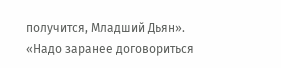получится, Младший Дьян».
«Надо заранее договориться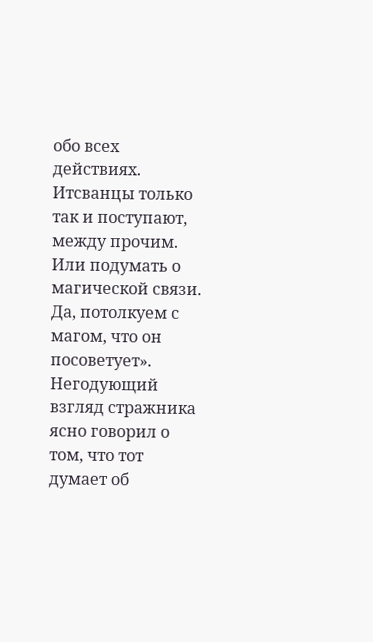обо всех действиях. Итсванцы только так и поступают, между прочим. Или подумать о магической связи. Да, потолкуем с магом, что он посоветует».
Негодующий взгляд стражника ясно говорил о том, что тот думает об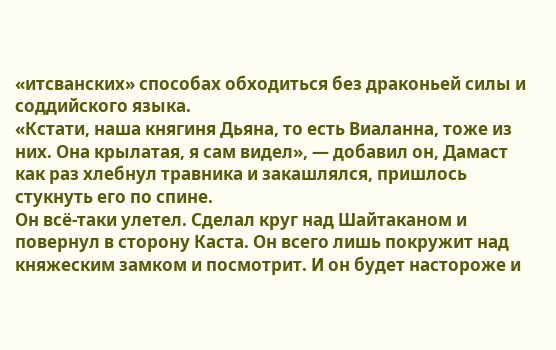«итсванских» способах обходиться без драконьей силы и соддийского языка.
«Кстати, наша княгиня Дьяна, то есть Виаланна, тоже из них. Она крылатая, я сам видел», — добавил он, Дамаст как раз хлебнул травника и закашлялся, пришлось стукнуть его по спине.
Он всё-таки улетел. Сделал круг над Шайтаканом и повернул в сторону Каста. Он всего лишь покружит над княжеским замком и посмотрит. И он будет настороже и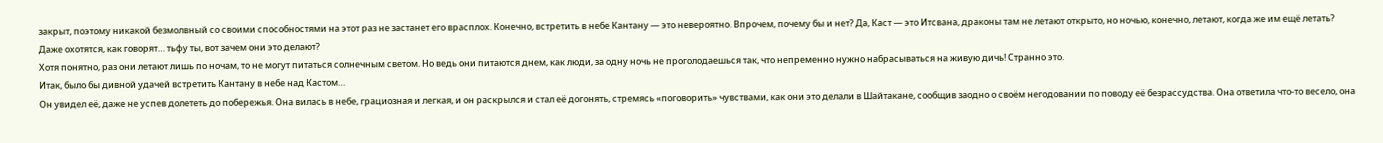закрыт, поэтому никакой безмолвный со своими способностями на этот раз не застанет его врасплох. Конечно, встретить в небе Кантану — это невероятно. Впрочем, почему бы и нет? Да, Каст — это Итсвана, драконы там не летают открыто, но ночью, конечно, летают, когда же им ещё летать? Даже охотятся, как говорят… тьфу ты, вот зачем они это делают?
Хотя понятно, раз они летают лишь по ночам, то не могут питаться солнечным светом. Но ведь они питаются днем, как люди, за одну ночь не проголодаешься так, что непременно нужно набрасываться на живую дичь! Странно это.
Итак, было бы дивной удачей встретить Кантану в небе над Кастом…
Он увидел её, даже не успев долететь до побережья. Она вилась в небе, грациозная и легкая, и он раскрылся и стал её догонять, стремясь «поговорить» чувствами, как они это делали в Шайтакане, сообщив заодно о своём негодовании по поводу её безрассудства. Она ответила что-то весело, она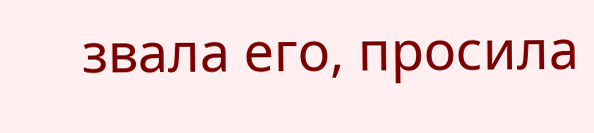звала его, просила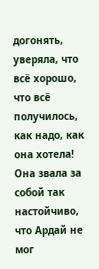догонять, уверяла, что всё хорошо, что всё получилось, как надо, как она хотела! Она звала за собой так настойчиво, что Ардай не мог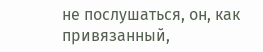не послушаться, он, как привязанный,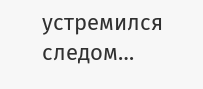устремился следом…